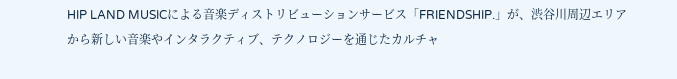HIP LAND MUSICによる音楽ディストリビューションサービス「FRIENDSHIP.」が、渋谷川周辺エリアから新しい音楽やインタラクティブ、テクノロジーを通じたカルチャ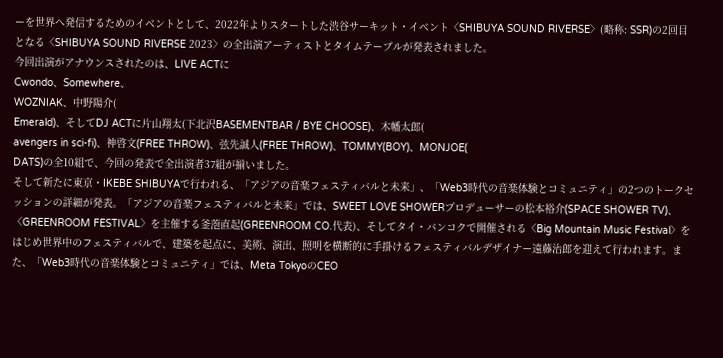ーを世界へ発信するためのイベントとして、2022年よりスタートした渋谷サーキット・イベント〈SHIBUYA SOUND RIVERSE〉(略称: SSR)の2回目となる〈SHIBUYA SOUND RIVERSE 2023〉の全出演アーティストとタイムテーブルが発表されました。
今回出演がアナウンスされたのは、LIVE ACTに
Cwondo、Somewhere、
WOZNIAK、中野陽介(
Emerald)、そしてDJ ACTに片山翔太(下北沢BASEMENTBAR / BYE CHOOSE)、木幡太郎(
avengers in sci-fi)、神啓文(FREE THROW)、弦先誠人(FREE THROW)、TOMMY(BOY)、MONJOE(
DATS)の全10組で、今回の発表で全出演者37組が揃いました。
そして新たに東京・IKEBE SHIBUYAで行われる、「アジアの音楽フェスティバルと未来」、「Web3時代の音楽体験とコミュニティ」の2つのトークセッションの詳細が発表。「アジアの音楽フェスティバルと未来」では、SWEET LOVE SHOWERプロデューサーの松本裕介(SPACE SHOWER TV)、〈GREENROOM FESTIVAL〉を主催する釜萢直起(GREENROOM CO.代表)、そしてタイ・バンコクで開催される〈Big Mountain Music Festival〉をはじめ世界中のフェスティバルで、建築を起点に、美術、演出、照明を横断的に手掛けるフェスティバルデザイナー遠藤治郎を迎えて行われます。また、「Web3時代の音楽体験とコミュニティ」では、Meta TokyoのCEO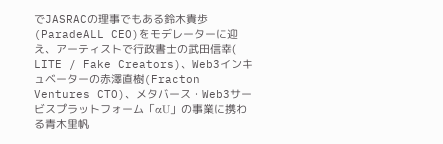でJASRACの理事でもある鈴木貴歩(ParadeALL CEO)をモデレーターに迎え、アーティストで行政書士の武田信幸(
LITE / Fake Creators)、Web3インキュベーターの赤澤直樹(Fracton Ventures CTO)、メタバース・Web3サービスプラットフォーム「αU」の事業に携わる青木里帆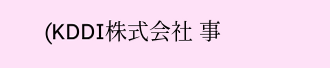(KDDI株式会社 事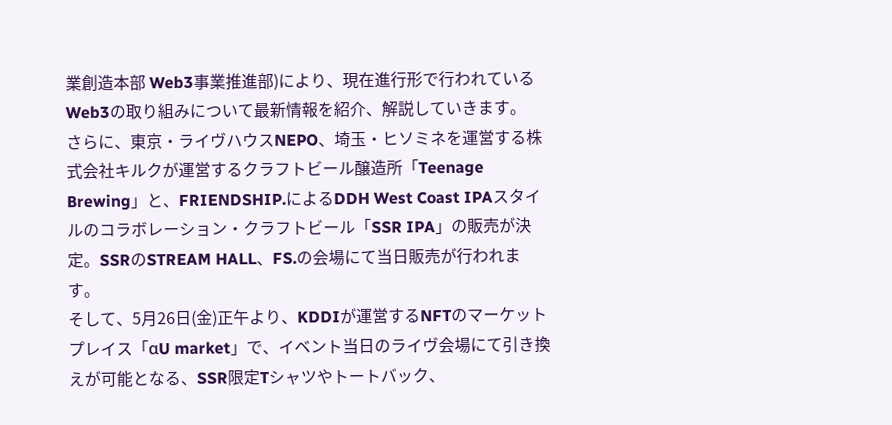業創造本部 Web3事業推進部)により、現在進行形で行われているWeb3の取り組みについて最新情報を紹介、解説していきます。
さらに、東京・ライヴハウスNEPO、埼玉・ヒソミネを運営する株式会社キルクが運営するクラフトビール醸造所「Teenage Brewing」と、FRIENDSHIP.によるDDH West Coast IPAスタイルのコラボレーション・クラフトビール「SSR IPA」の販売が決定。SSRのSTREAM HALL、FS.の会場にて当日販売が行われます。
そして、5月26日(金)正午より、KDDIが運営するNFTのマーケットプレイス「αU market」で、イベント当日のライヴ会場にて引き換えが可能となる、SSR限定Tシャツやトートバック、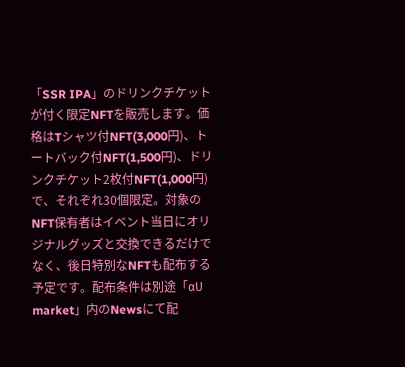「SSR IPA」のドリンクチケットが付く限定NFTを販売します。価格はTシャツ付NFT(3,000円)、トートバック付NFT(1,500円)、ドリンクチケット2枚付NFT(1,000円)で、それぞれ30個限定。対象のNFT保有者はイベント当日にオリジナルグッズと交換できるだけでなく、後日特別なNFTも配布する予定です。配布条件は別途「αU market」内のNewsにて配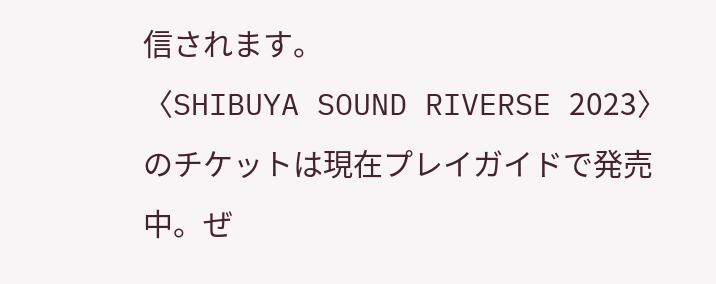信されます。
〈SHIBUYA SOUND RIVERSE 2023〉のチケットは現在プレイガイドで発売中。ぜ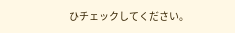ひチェックしてください。